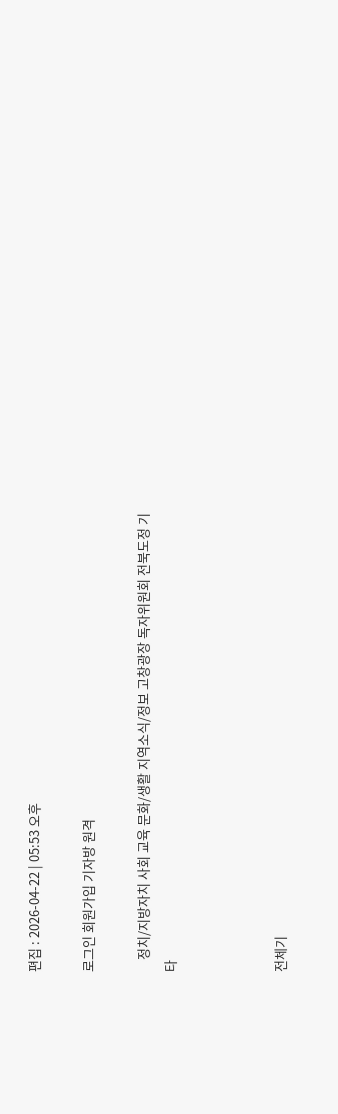편집 : 2026-04-22 | 05:53 오후

로그인 회원가입 기자방 원격

    정치/지방자치 사회 교육 문화/생활 지역소식/정보 고창광장 독자위원회 전북도정 기타



전체기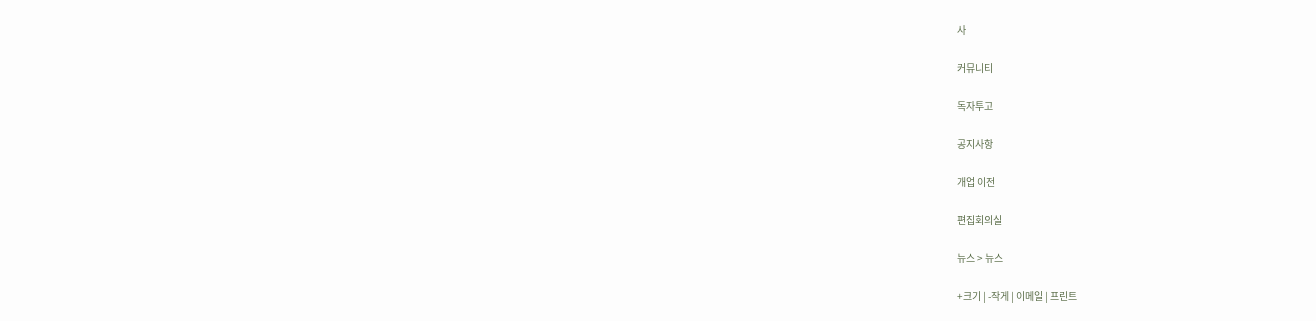사

커뮤니티

독자투고

공지사항

개업 이전

편집회의실

뉴스 > 뉴스

+크기 | -작게 | 이메일 | 프린트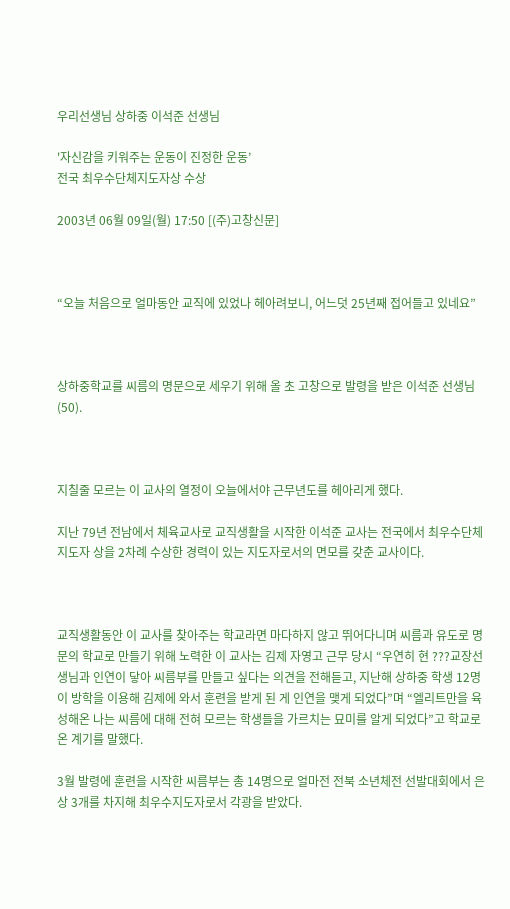우리선생님 상하중 이석준 선생님

'자신감을 키워주는 운동이 진정한 운동’
전국 최우수단체지도자상 수상

2003년 06월 09일(월) 17:50 [(주)고창신문]



“오늘 처음으로 얼마동안 교직에 있었나 헤아려보니, 어느덧 25년째 접어들고 있네요”



상하중학교를 씨름의 명문으로 세우기 위해 올 초 고창으로 발령을 받은 이석준 선생님(50).



지칠줄 모르는 이 교사의 열정이 오늘에서야 근무년도를 헤아리게 했다.

지난 79년 전남에서 체육교사로 교직생활을 시작한 이석준 교사는 전국에서 최우수단체지도자 상을 2차례 수상한 경력이 있는 지도자로서의 면모를 갖춘 교사이다.



교직생활동안 이 교사를 찾아주는 학교라면 마다하지 않고 뛰어다니며 씨름과 유도로 명문의 학교로 만들기 위해 노력한 이 교사는 김제 자영고 근무 당시 “우연히 현 ???교장선생님과 인연이 닿아 씨름부를 만들고 싶다는 의견을 전해듣고, 지난해 상하중 학생 12명이 방학을 이용해 김제에 와서 훈련을 받게 된 게 인연을 맺게 되었다”며 “엘리트만을 육성해온 나는 씨름에 대해 전혀 모르는 학생들을 가르치는 묘미를 알게 되었다”고 학교로 온 계기를 말했다.

3월 발령에 훈련을 시작한 씨름부는 총 14명으로 얼마전 전북 소년체전 선발대회에서 은상 3개를 차지해 최우수지도자로서 각광을 받았다.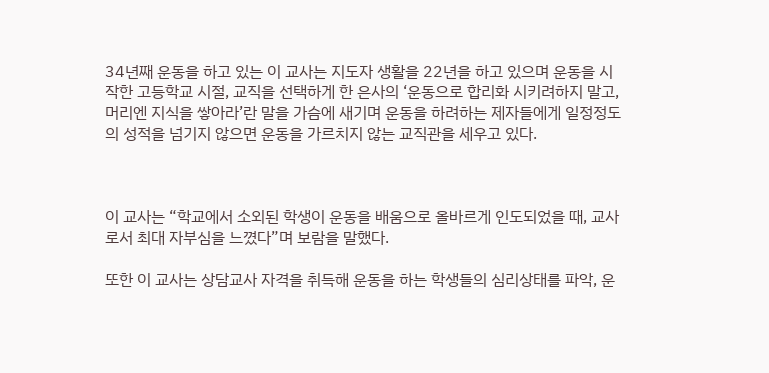34년째 운동을 하고 있는 이 교사는 지도자 생활을 22년을 하고 있으며 운동을 시작한 고등학교 시절, 교직을 선택하게 한 은사의 ‘운동으로 합리화 시키려하지 말고, 머리엔 지식을 쌓아라’란 말을 가슴에 새기며 운동을 하려하는 제자들에게 일정정도의 성적을 넘기지 않으면 운동을 가르치지 않는 교직관을 세우고 있다.



이 교사는 “학교에서 소외된 학생이 운동을 배움으로 올바르게 인도되었을 때, 교사로서 최대 자부심을 느꼈다”며 보람을 말했다.

또한 이 교사는 상담교사 자격을 취득해 운동을 하는 학생들의 심리상태를 파악, 운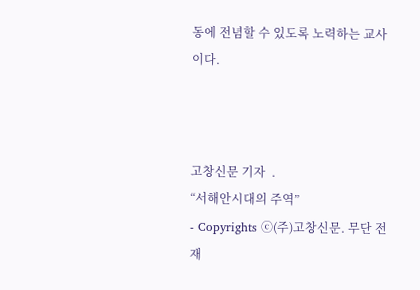동에 전념할 수 있도록 노력하는 교사이다.



고창신문 기자  .
“서해안시대의 주역”
- Copyrights ⓒ(주)고창신문. 무단 전재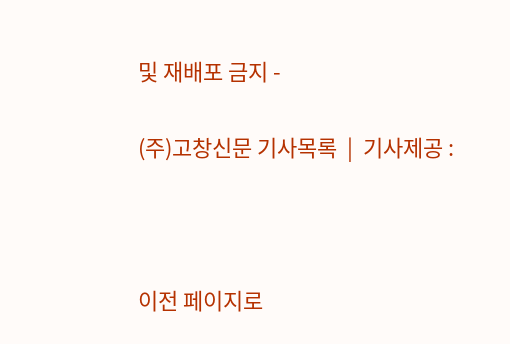및 재배포 금지 -

(주)고창신문 기사목록  |  기사제공 :



이전 페이지로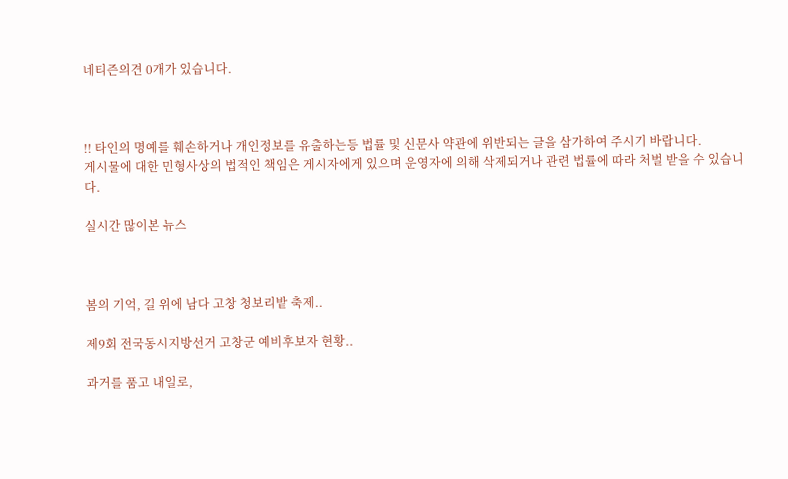네티즌의견 0개가 있습니다.



!! 타인의 명예를 훼손하거나 개인정보를 유출하는등 법률 및 신문사 약관에 위반되는 글을 삼가하여 주시기 바랍니다.
게시물에 대한 민형사상의 법적인 책임은 게시자에게 있으며 운영자에 의해 삭제되거나 관련 법률에 따라 처벌 받을 수 있습니다.

실시간 많이본 뉴스



봄의 기억, 길 위에 남다 고창 청보리밭 축제..

제9회 전국동시지방선거 고창군 예비후보자 현황..

과거를 품고 내일로,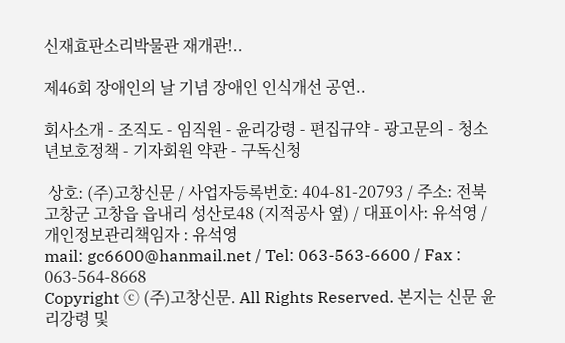신재효판소리박물관 재개관!..

제46회 장애인의 날 기념 장애인 인식개선 공연..

회사소개 - 조직도 - 임직원 - 윤리강령 - 편집규약 - 광고문의 - 청소년보호정책 - 기자회원 약관 - 구독신청

 상호: (주)고창신문 / 사업자등록번호: 404-81-20793 / 주소: 전북 고창군 고창읍 읍내리 성산로48 (지적공사 옆) / 대표이사: 유석영 / 개인정보관리책임자 : 유석영
mail: gc6600@hanmail.net / Tel: 063-563-6600 / Fax : 063-564-8668
Copyright ⓒ (주)고창신문. All Rights Reserved. 본지는 신문 윤리강령 및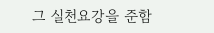그 실천요강을 준함